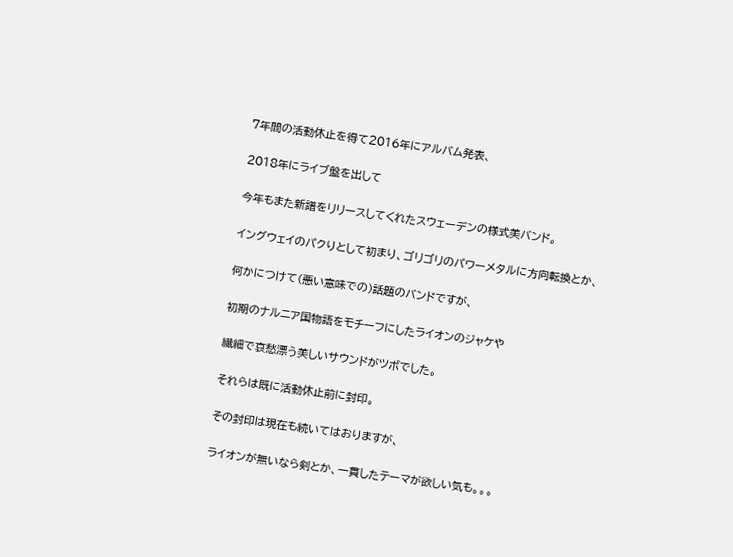7年間の活動休止を得て2016年にアルバム発表、

2018年にライブ盤を出して

今年もまた新譜をリリースしてくれたスウェーデンの様式美バンド。

イングウェイのパクりとして初まり、ゴリゴリのパワーメタルに方向転換とか、

何かにつけて(悪い意味での)話題のバンドですが、

初期のナルニア国物語をモチーフにしたライオンのジャケや

繊細で哀愁漂う美しいサウンドがツボでした。

それらは既に活動休止前に封印。

その封印は現在も続いてはおりますが、

ライオンが無いなら剣とか、一貫したテーマが欲しい気も。。。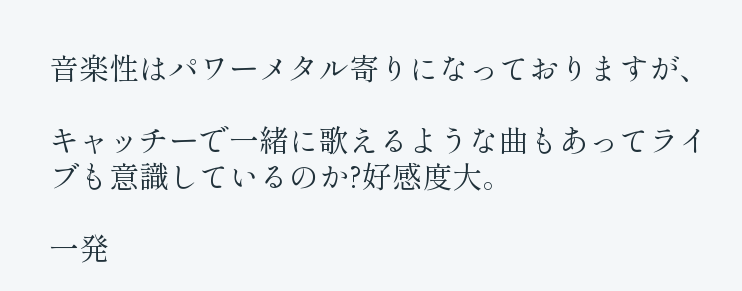音楽性はパワーメタル寄りになっておりますが、

キャッチーで一緒に歌えるような曲もあってライブも意識しているのか?好感度大。

一発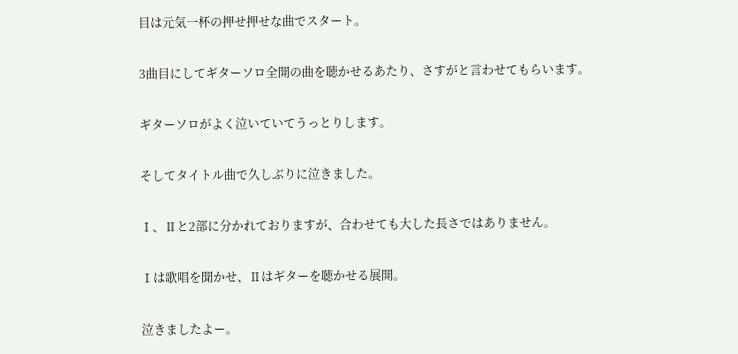目は元気一杯の押せ押せな曲でスタート。

3曲目にしてギターソロ全開の曲を聴かせるあたり、さすがと言わせてもらいます。

ギターソロがよく泣いていてうっとりします。

そしてタイトル曲で久しぶりに泣きました。

Ⅰ、Ⅱと2部に分かれておりますが、合わせても大した長さではありません。

Ⅰは歌唱を聞かせ、Ⅱはギターを聴かせる展開。

泣きましたよー。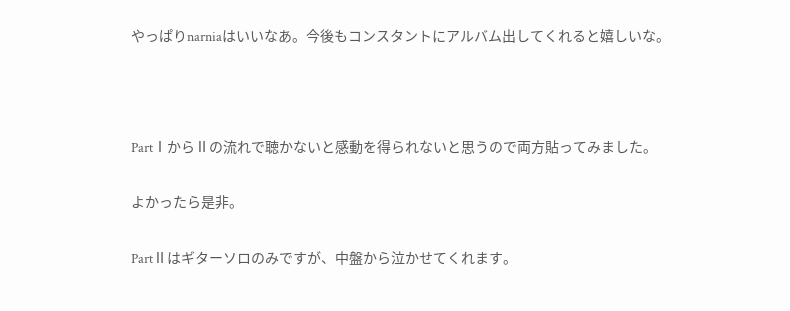やっぱりnarniaはいいなあ。今後もコンスタントにアルバム出してくれると嬉しいな。



PartⅠからⅡの流れで聴かないと感動を得られないと思うので両方貼ってみました。

よかったら是非。

PartⅡはギターソロのみですが、中盤から泣かせてくれます。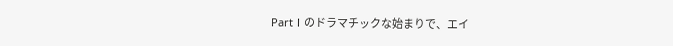PartⅠのドラマチックな始まりで、エイ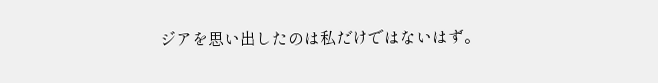ジアを思い出したのは私だけではないはず。